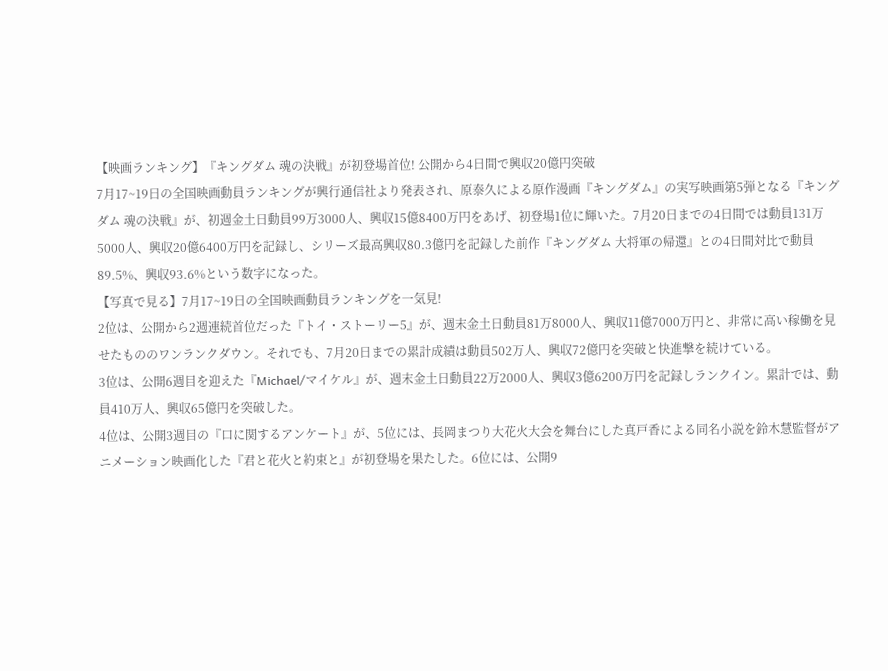【映画ランキング】『キングダム 魂の決戦』が初登場首位! 公開から4日間で興収20億円突破
7月17~19日の全国映画動員ランキングが興行通信社より発表され、原泰久による原作漫画『キングダム』の実写映画第5弾となる『キングダム 魂の決戦』が、初週金土日動員99万3000人、興収15億8400万円をあげ、初登場1位に輝いた。7月20日までの4日間では動員131万5000人、興収20億6400万円を記録し、シリーズ最高興収80.3億円を記録した前作『キングダム 大将軍の帰還』との4日間対比で動員89.5%、興収93.6%という数字になった。
【写真で見る】7月17~19日の全国映画動員ランキングを一気見!
2位は、公開から2週連続首位だった『トイ・ストーリー5』が、週末金土日動員81万8000人、興収11億7000万円と、非常に高い稼働を見せたもののワンランクダウン。それでも、7月20日までの累計成績は動員502万人、興収72億円を突破と快進撃を続けている。
3位は、公開6週目を迎えた『Michael/マイケル』が、週末金土日動員22万2000人、興収3億6200万円を記録しランクイン。累計では、動員410万人、興収65億円を突破した。
4位は、公開3週目の『口に関するアンケート』が、5位には、長岡まつり大花火大会を舞台にした真戸香による同名小説を鈴木慧監督がアニメーション映画化した『君と花火と約束と』が初登場を果たした。6位には、公開9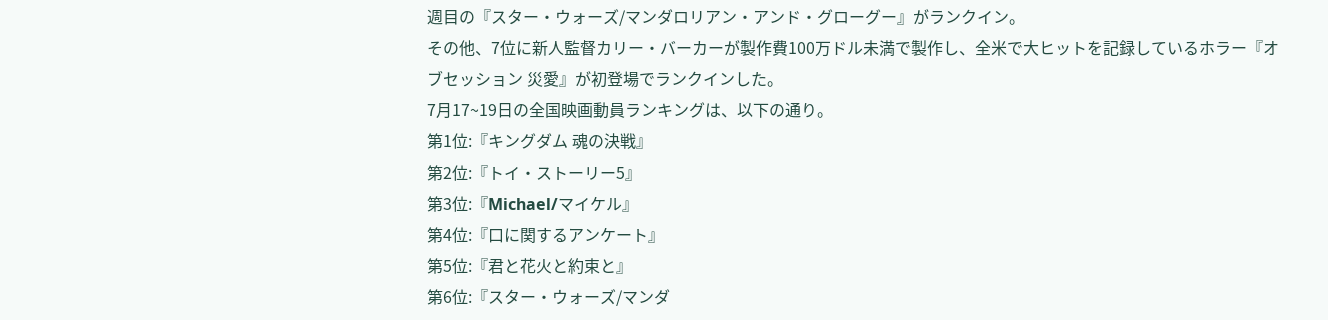週目の『スター・ウォーズ/マンダロリアン・アンド・グローグー』がランクイン。
その他、7位に新人監督カリー・バーカーが製作費100万ドル未満で製作し、全米で大ヒットを記録しているホラー『オブセッション 災愛』が初登場でランクインした。
7月17~19日の全国映画動員ランキングは、以下の通り。
第1位:『キングダム 魂の決戦』
第2位:『トイ・ストーリー5』
第3位:『Michael/マイケル』
第4位:『口に関するアンケート』
第5位:『君と花火と約束と』
第6位:『スター・ウォーズ/マンダ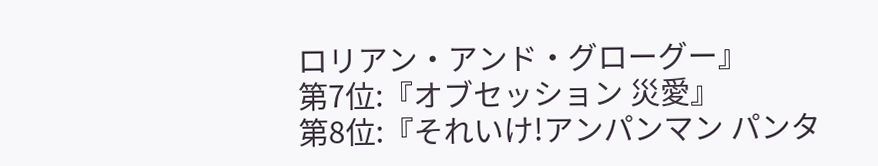ロリアン・アンド・グローグー』
第7位:『オブセッション 災愛』
第8位:『それいけ!アンパンマン パンタ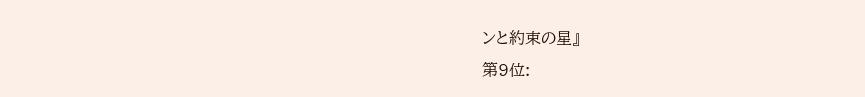ンと約束の星』
第9位: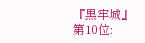『黒牢城』
第10位: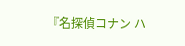『名探偵コナン ハ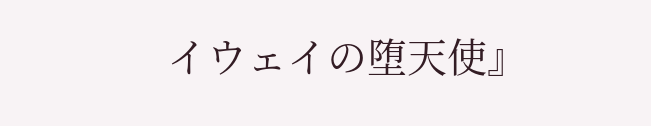イウェイの堕天使』